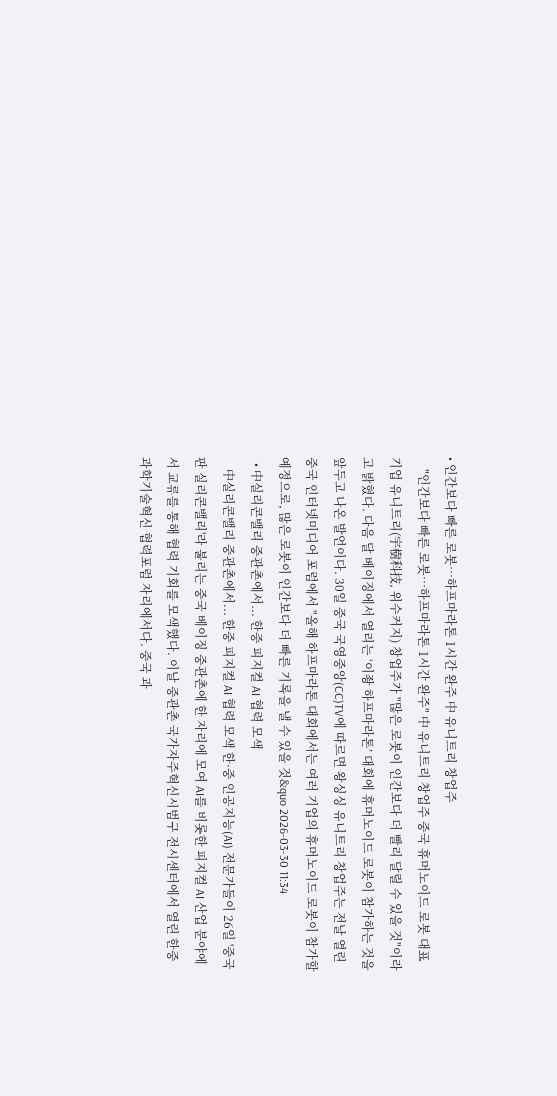• 인간보다 빠른 로봇…하프마라톤 1시간 완주 中 유니트리 창업주
    "인간보다 빠른 로봇…하프마라톤 1시간 완주" 中 유니트리 창업주 중국 휴머노이드 로봇 대표기업 유니트리(宇樹科技, 위수커지) 창업주가 "많은 로봇이 인간보다 더 빨리 달릴 수 있을 것"이라고 밝혔다. 다음 달 베이징에서 열리는 ‘이좡 하프마라톤’ 대회에 휴머노이드 로봇이 참가하는 것을 앞두고 나온 발언이다. 30일 중국 국영중앙(CC)TV에 따르면 왕싱싱 유니트리 창업주는 전날 열린 중국 인터넷미디어 포럼에서 "올해 하프마라톤 대회에서는 여러 기업의 휴머노이드 로봇이 참가할 예정으로, 많은 로봇이 인간보다 더 빠른 기록을 낼 수 있을 것&quo 2026-03-30 11:34
  • 中실리콘밸리 중관촌에서... 한중 피지컬 AI 협력 모색
    中실리콘밸리 중관촌에서... 한중 피지컬 AI 협력 모색 한·중 인공지능(AI) 전문가들이 26일 '중국판 실리콘밸리'라 불리는 중국 베이징 중관촌에 한 자리에 모여 AI를 비롯한 피지컬 AI 산업 분야에서 교류를 통해 협력 기회를 모색했다. 이날 중관촌 국가자주혁신시범구 전시센터에서 열린 한중과학기술혁신 협력포럼 자리에서다. 중국 과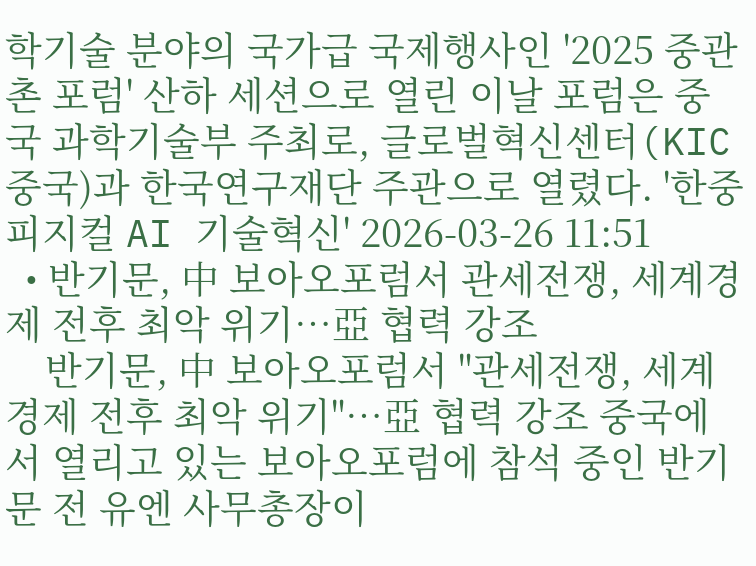학기술 분야의 국가급 국제행사인 '2025 중관촌 포럼' 산하 세션으로 열린 이날 포럼은 중국 과학기술부 주최로, 글로벌혁신센터(KIC중국)과 한국연구재단 주관으로 열렸다. '한중 피지컬 AI 기술혁신' 2026-03-26 11:51
  • 반기문, 中 보아오포럼서 관세전쟁, 세계경제 전후 최악 위기…亞 협력 강조
    반기문, 中 보아오포럼서 "관세전쟁, 세계경제 전후 최악 위기"…亞 협력 강조 중국에서 열리고 있는 보아오포럼에 참석 중인 반기문 전 유엔 사무총장이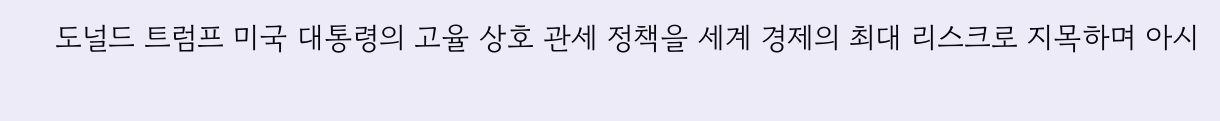도널드 트럼프 미국 대통령의 고율 상호 관세 정책을 세계 경제의 최대 리스크로 지목하며 아시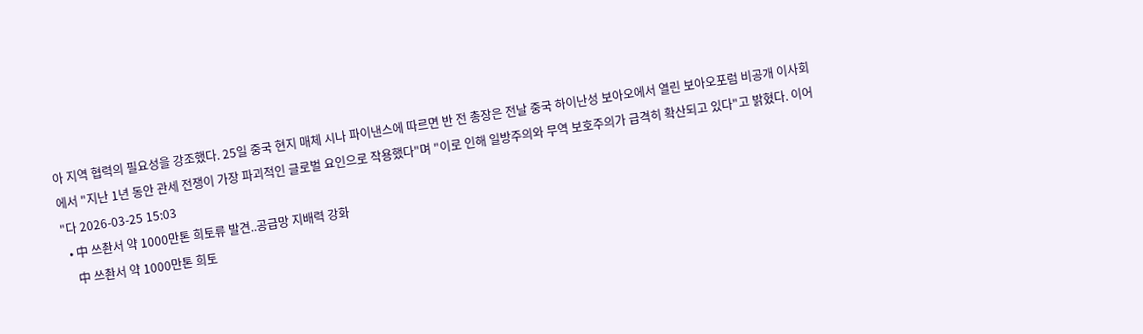아 지역 협력의 필요성을 강조했다. 25일 중국 현지 매체 시나 파이낸스에 따르면 반 전 총장은 전날 중국 하이난성 보아오에서 열린 보아오포럼 비공개 이사회에서 "지난 1년 동안 관세 전쟁이 가장 파괴적인 글로벌 요인으로 작용했다"며 "이로 인해 일방주의와 무역 보호주의가 급격히 확산되고 있다"고 밝혔다. 이어 "다 2026-03-25 15:03
  • 中 쓰촨서 약 1000만톤 희토류 발견..공급망 지배력 강화
    中 쓰촨서 약 1000만톤 희토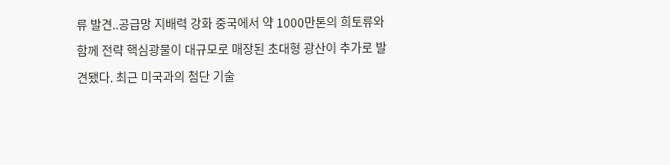류 발견..공급망 지배력 강화 중국에서 약 1000만톤의 희토류와 함께 전략 핵심광물이 대규모로 매장된 초대형 광산이 추가로 발견됐다. 최근 미국과의 첨단 기술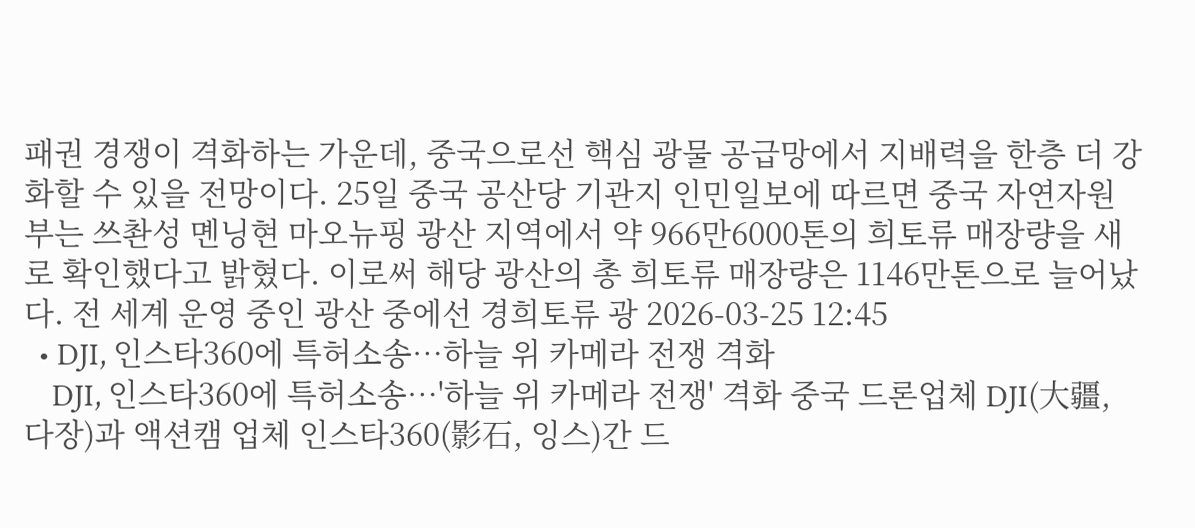패권 경쟁이 격화하는 가운데, 중국으로선 핵심 광물 공급망에서 지배력을 한층 더 강화할 수 있을 전망이다. 25일 중국 공산당 기관지 인민일보에 따르면 중국 자연자원부는 쓰촨성 몐닝현 마오뉴핑 광산 지역에서 약 966만6000톤의 희토류 매장량을 새로 확인했다고 밝혔다. 이로써 해당 광산의 총 희토류 매장량은 1146만톤으로 늘어났다. 전 세계 운영 중인 광산 중에선 경희토류 광 2026-03-25 12:45
  • DJI, 인스타360에 특허소송…하늘 위 카메라 전쟁 격화
    DJI, 인스타360에 특허소송…'하늘 위 카메라 전쟁' 격화 중국 드론업체 DJI(大疆, 다장)과 액션캠 업체 인스타360(影石, 잉스)간 드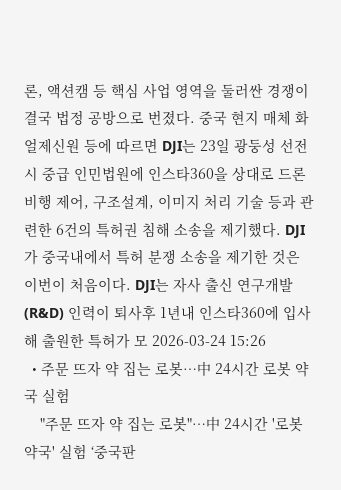론, 액션캠 등 핵심 사업 영역을 둘러싼 경쟁이 결국 법정 공방으로 번졌다. 중국 현지 매체 화얼제신원 등에 따르면 DJI는 23일 광둥성 선전시 중급 인민법원에 인스타360을 상대로 드론 비행 제어, 구조설계, 이미지 처리 기술 등과 관련한 6건의 특허권 침해 소송을 제기했다. DJI가 중국내에서 특허 분쟁 소송을 제기한 것은 이번이 처음이다. DJI는 자사 출신 연구개발(R&D) 인력이 퇴사후 1년내 인스타360에 입사해 출원한 특허가 모 2026-03-24 15:26
  • 주문 뜨자 약 집는 로봇…中 24시간 로봇 약국 실험
    "주문 뜨자 약 집는 로봇"…中 24시간 '로봇 약국' 실험 ‘중국판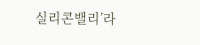실리콘밸리’라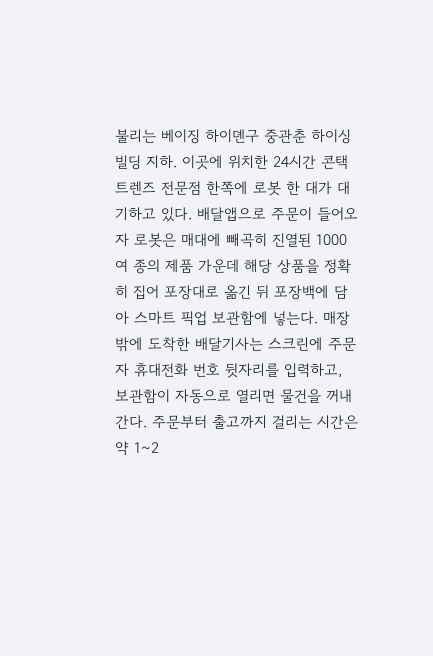불리는 베이징 하이뎬구 중관춘 하이싱빌딩 지하. 이곳에 위치한 24시간 콘택트렌즈 전문점 한쪽에 로봇 한 대가 대기하고 있다. 배달앱으로 주문이 들어오자 로봇은 매대에 빼곡히 진열된 1000여 종의 제품 가운데 해당 상품을 정확히 집어 포장대로 옮긴 뒤 포장백에 담아 스마트 픽업 보관함에 넣는다. 매장 밖에 도착한 배달기사는 스크린에 주문자 휴대전화 번호 뒷자리를 입력하고, 보관함이 자동으로 열리면 물건을 꺼내간다. 주문부터 출고까지 걸리는 시간은 약 1~2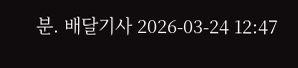분. 배달기사 2026-03-24 12:47